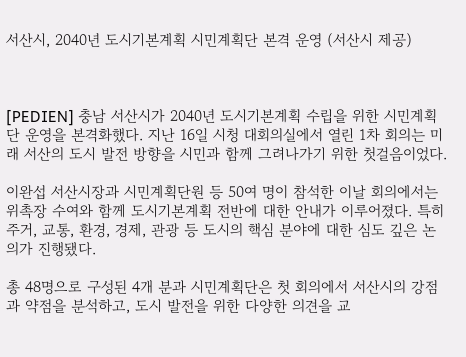서산시, 2040년 도시기본계획 시민계획단 본격 운영 (서산시 제공)



[PEDIEN] 충남 서산시가 2040년 도시기본계획 수립을 위한 시민계획단 운영을 본격화했다. 지난 16일 시청 대회의실에서 열린 1차 회의는 미래 서산의 도시 발전 방향을 시민과 함께 그려나가기 위한 첫걸음이었다.

이완섭 서산시장과 시민계획단원 등 50여 명이 참석한 이날 회의에서는 위촉장 수여와 함께 도시기본계획 전반에 대한 안내가 이루어졌다. 특히 주거, 교통, 환경, 경제, 관광 등 도시의 핵심 분야에 대한 심도 깊은 논의가 진행됐다.

총 48명으로 구성된 4개 분과 시민계획단은 첫 회의에서 서산시의 강점과 약점을 분석하고, 도시 발전을 위한 다양한 의견을 교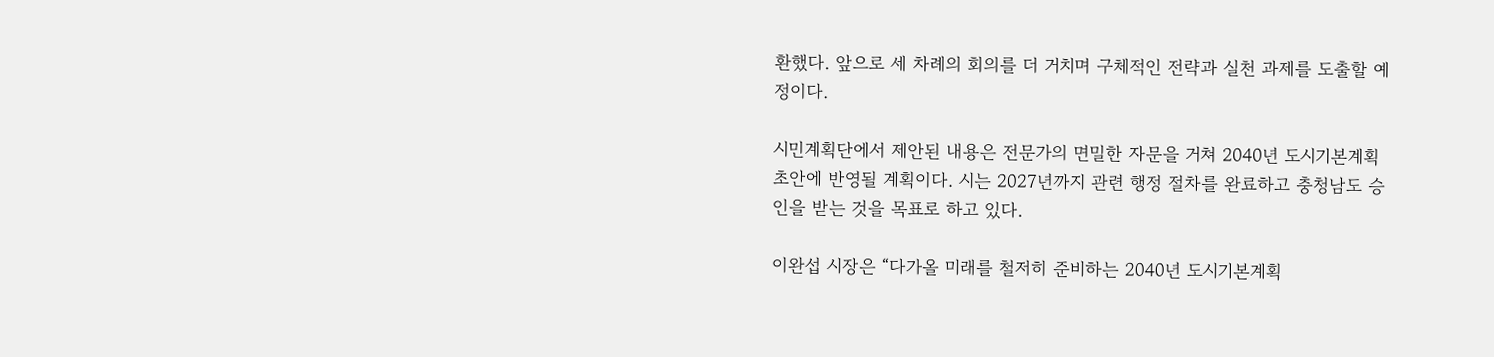환했다. 앞으로 세 차례의 회의를 더 거치며 구체적인 전략과 실천 과제를 도출할 예정이다.

시민계획단에서 제안된 내용은 전문가의 면밀한 자문을 거쳐 2040년 도시기본계획 초안에 반영될 계획이다. 시는 2027년까지 관련 행정 절차를 완료하고 충청남도 승인을 받는 것을 목표로 하고 있다.

이완섭 시장은 “다가올 미래를 철저히 준비하는 2040년 도시기본계획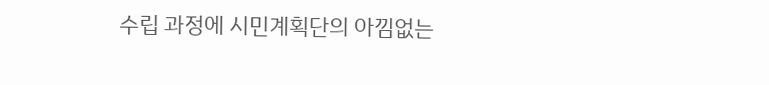수립 과정에 시민계획단의 아낌없는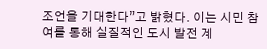조언을 기대한다”고 밝혔다. 이는 시민 참여를 통해 실질적인 도시 발전 계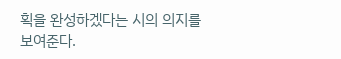획을 완성하겠다는 시의 의지를 보여준다.